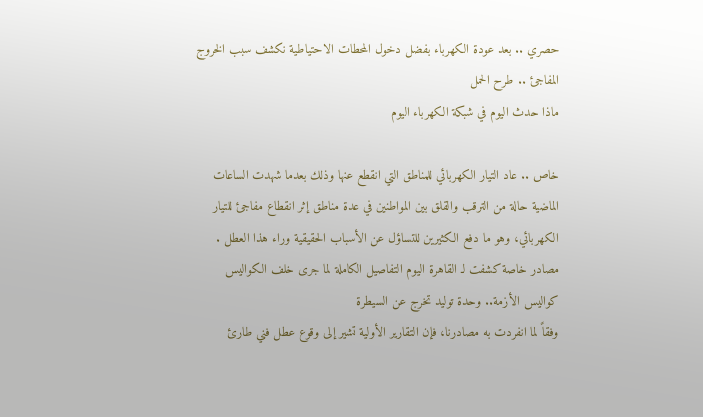حصري .. بعد عودة الكهرباء بفضل دخول المحطات الاحتياطية نكشف سبب الخروج المفاجئ .. طرح الحمل
ماذا حدث اليوم في شبكة الكهرباء اليوم

خاص .. عاد التيار الكهربائي للمناطق التي انقطع عنها وذلك بعدما شهدت الساعات الماضية حالة من الترقب والقلق بين المواطنين في عدة مناطق إثر انقطاع مفاجئ للتيار الكهربائي، وهو ما دفع الكثيرين للتساؤل عن الأسباب الحقيقية وراء هذا العطل .
مصادر خاصة كشفت لـ القاهرة اليوم التفاصيل الكاملة لما جرى خلف الكواليس
كواليس الأزمة.. وحدة توليد تخرج عن السيطرة
وفقاً لما انفردت به مصادرنا، فإن التقارير الأولية تشير إلى وقوع عطل فني طارئ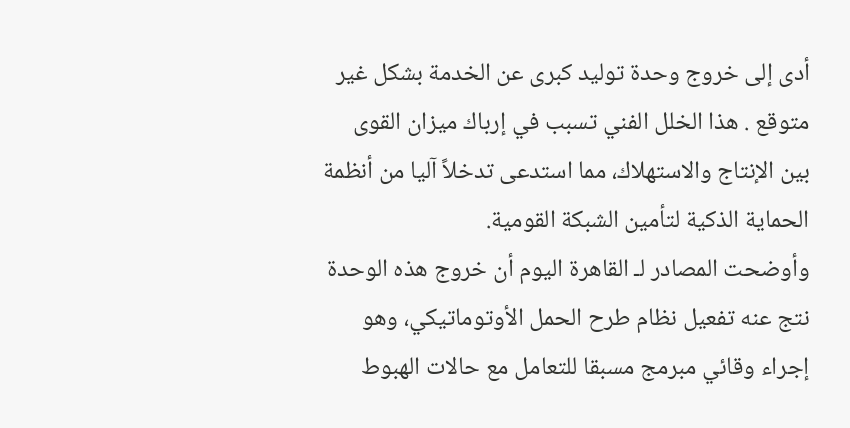أدى إلى خروج وحدة توليد كبرى عن الخدمة بشكل غير متوقع . هذا الخلل الفني تسبب في إرباك ميزان القوى بين الإنتاج والاستهلاك، مما استدعى تدخلاً آليا من أنظمة الحماية الذكية لتأمين الشبكة القومية.
وأوضحت المصادر لـ القاهرة اليوم أن خروج هذه الوحدة نتج عنه تفعيل نظام طرح الحمل الأوتوماتيكي، وهو إجراء وقائي مبرمج مسبقا للتعامل مع حالات الهبوط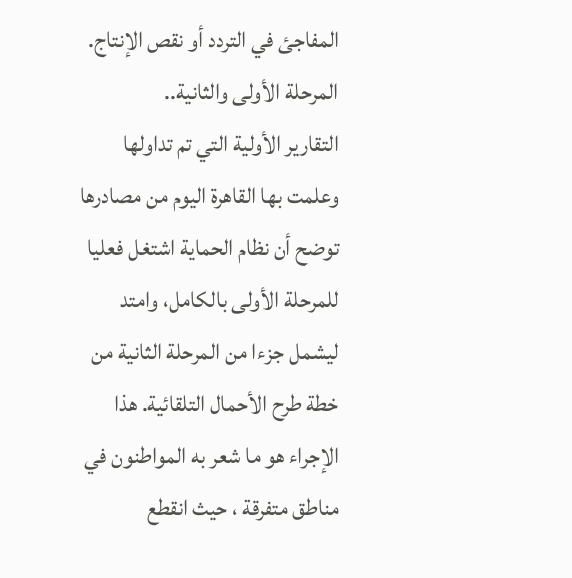المفاجئ في التردد أو نقص الإنتاج.
المرحلة الأولى والثانية..
التقارير الأولية التي تم تداولها وعلمت بها القاهرة اليوم من مصادرها توضح أن نظام الحماية اشتغل فعليا للمرحلة الأولى بالكامل، وامتد ليشمل جزءا من المرحلة الثانية من خطة طرح الأحمال التلقائية. هذا الإجراء هو ما شعر به المواطنون في مناطق متفرقة ، حيث انقطع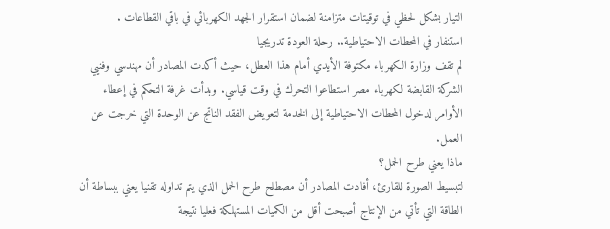التيار بشكل لحظي في توقيتات متزامنة لضمان استقرار الجهد الكهربائي في باقي القطاعات .
استنفار في المحطات الاحتياطية.. رحلة العودة تدريجيا
لم تقف وزارة الكهرباء مكتوفة الأيدي أمام هذا العطل، حيث أكدت المصادر أن مهندسي وفنيي الشركة القابضة لكهرباء مصر استطاعوا التحرك في وقت قياسي. وبدأت غرفة التحكم في إعطاء الأوامر لدخول المحطات الاحتياطية إلى الخدمة لتعويض الفقد الناتج عن الوحدة التي خرجت عن العمل.
ماذا يعني طرح الحمل؟
لتبسيط الصورة للقارئ، أفادت المصادر أن مصطلح طرح الحمل الذي يتم تداوله تقنيا يعني ببساطة أن الطاقة التي تأتي من الإنتاج أصبحت أقل من الكميات المستهلكة فعليا نتيجة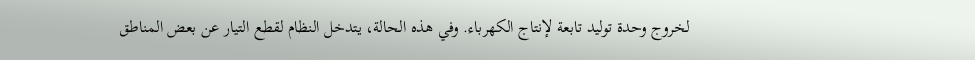لخروج وحدة توليد تابعة لإنتاج الكهرباء. وفي هذه الحالة، يتدخل النظام لقطع التيار عن بعض المناطق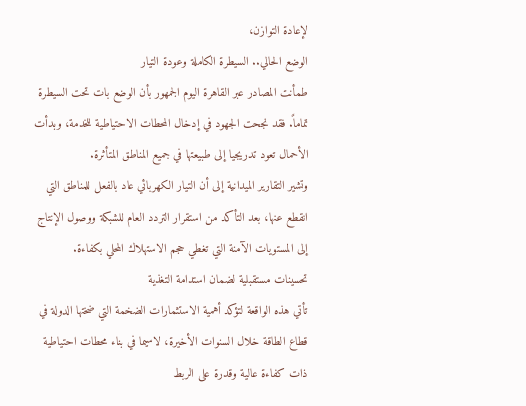لإعادة التوازن،
الوضع الحالي.. السيطرة الكاملة وعودة التيار
طمأنت المصادر عبر القاهرة اليوم الجمهور بأن الوضع بات تحت السيطرة تماماً. فقد نجحت الجهود في إدخال المحطات الاحتياطية للخدمة، وبدأت الأحمال تعود تدريجيا إلى طبيعتها في جميع المناطق المتأثرة.
وتشير التقارير الميدانية إلى أن التيار الكهربائي عاد بالفعل للمناطق التي انقطع عنها، بعد التأكد من استقرار التردد العام للشبكة ووصول الإنتاج إلى المستويات الآمنة التي تغطي حجم الاستهلاك المحلي بكفاءة.
تحسينات مستقبلية لضمان استدامة التغذية
تأتي هذه الواقعة لتؤكد أهمية الاستثمارات الضخمة التي ضختها الدولة في قطاع الطاقة خلال السنوات الأخيرة، لاسيما في بناء محطات احتياطية ذات كفاءة عالية وقدرة على الربط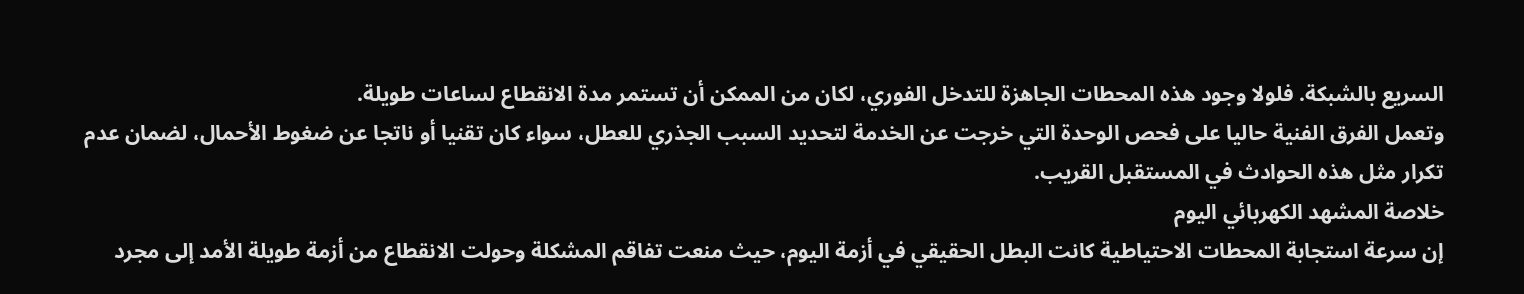السريع بالشبكة. فلولا وجود هذه المحطات الجاهزة للتدخل الفوري، لكان من الممكن أن تستمر مدة الانقطاع لساعات طويلة.
وتعمل الفرق الفنية حاليا على فحص الوحدة التي خرجت عن الخدمة لتحديد السبب الجذري للعطل، سواء كان تقنيا أو ناتجا عن ضغوط الأحمال، لضمان عدم تكرار مثل هذه الحوادث في المستقبل القريب.
خلاصة المشهد الكهربائي اليوم
إن سرعة استجابة المحطات الاحتياطية كانت البطل الحقيقي في أزمة اليوم، حيث منعت تفاقم المشكلة وحولت الانقطاع من أزمة طويلة الأمد إلى مجرد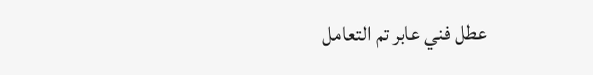عطل فني عابر تم التعامل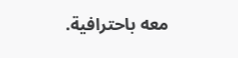معه باحترافية.